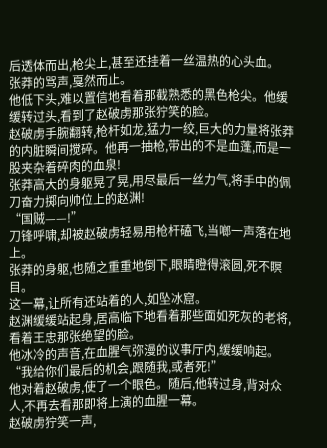后透体而出,枪尖上,甚至还挂着一丝温热的心头血。
张莽的骂声,戛然而止。
他低下头,难以置信地看着那截熟悉的黑色枪尖。他缓缓转过头,看到了赵破虏那张狞笑的脸。
赵破虏手腕翻转,枪杆如龙,猛力一绞,巨大的力量将张莽的内脏瞬间搅碎。他再一抽枪,带出的不是血蓬,而是一股夹杂着碎肉的血泉!
张莽高大的身躯晃了晃,用尽最后一丝力气,将手中的佩刀奋力掷向帅位上的赵渊!
“国贼——!”
刀锋呼啸,却被赵破虏轻易用枪杆磕飞,当啷一声落在地上。
张莽的身躯,也随之重重地倒下,眼睛瞪得滚圆,死不瞑目。
这一幕,让所有还站着的人,如坠冰窟。
赵渊缓缓站起身,居高临下地看着那些面如死灰的老将,看着王忠那张绝望的脸。
他冰冷的声音,在血腥气弥漫的议事厅内,缓缓响起。
“我给你们最后的机会,跟随我,或者死!”
他对着赵破虏,使了一个眼色。随后,他转过身,背对众人,不再去看那即将上演的血腥一幕。
赵破虏狞笑一声,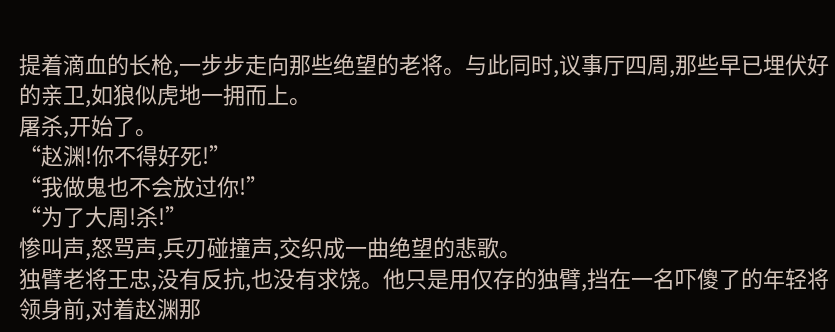提着滴血的长枪,一步步走向那些绝望的老将。与此同时,议事厅四周,那些早已埋伏好的亲卫,如狼似虎地一拥而上。
屠杀,开始了。
“赵渊!你不得好死!”
“我做鬼也不会放过你!”
“为了大周!杀!”
惨叫声,怒骂声,兵刃碰撞声,交织成一曲绝望的悲歌。
独臂老将王忠,没有反抗,也没有求饶。他只是用仅存的独臂,挡在一名吓傻了的年轻将领身前,对着赵渊那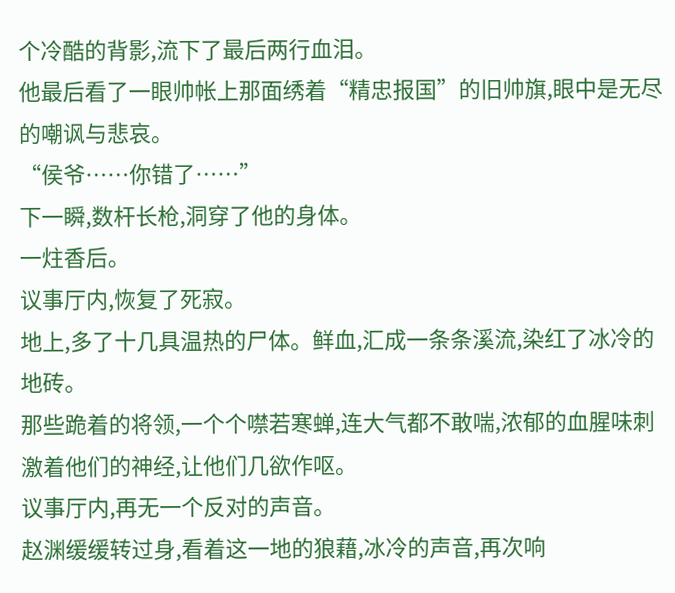个冷酷的背影,流下了最后两行血泪。
他最后看了一眼帅帐上那面绣着“精忠报国”的旧帅旗,眼中是无尽的嘲讽与悲哀。
“侯爷……你错了……”
下一瞬,数杆长枪,洞穿了他的身体。
一炷香后。
议事厅内,恢复了死寂。
地上,多了十几具温热的尸体。鲜血,汇成一条条溪流,染红了冰冷的地砖。
那些跪着的将领,一个个噤若寒蝉,连大气都不敢喘,浓郁的血腥味刺激着他们的神经,让他们几欲作呕。
议事厅内,再无一个反对的声音。
赵渊缓缓转过身,看着这一地的狼藉,冰冷的声音,再次响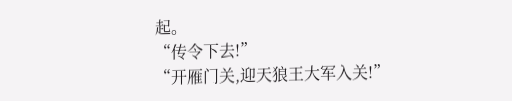起。
“传令下去!”
“开雁门关,迎天狼王大军入关!”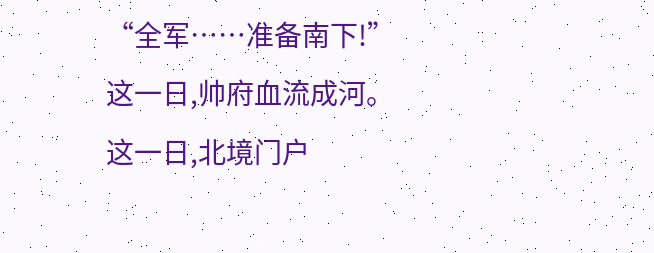“全军……准备南下!”
这一日,帅府血流成河。
这一日,北境门户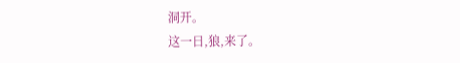洞开。
这一日,狼,来了。